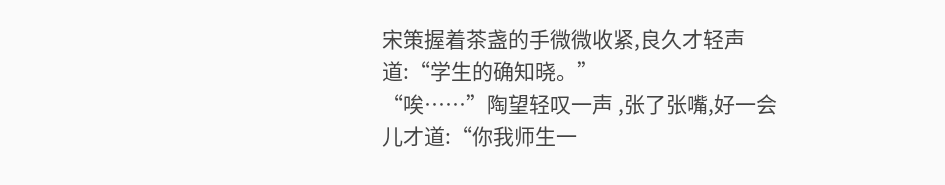宋策握着茶盏的手微微收紧,良久才轻声 道:“学生的确知晓。”
“唉……”陶望轻叹一声 ,张了张嘴,好一会儿才道:“你我师生一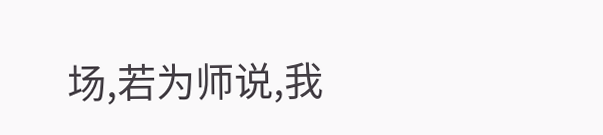场,若为师说,我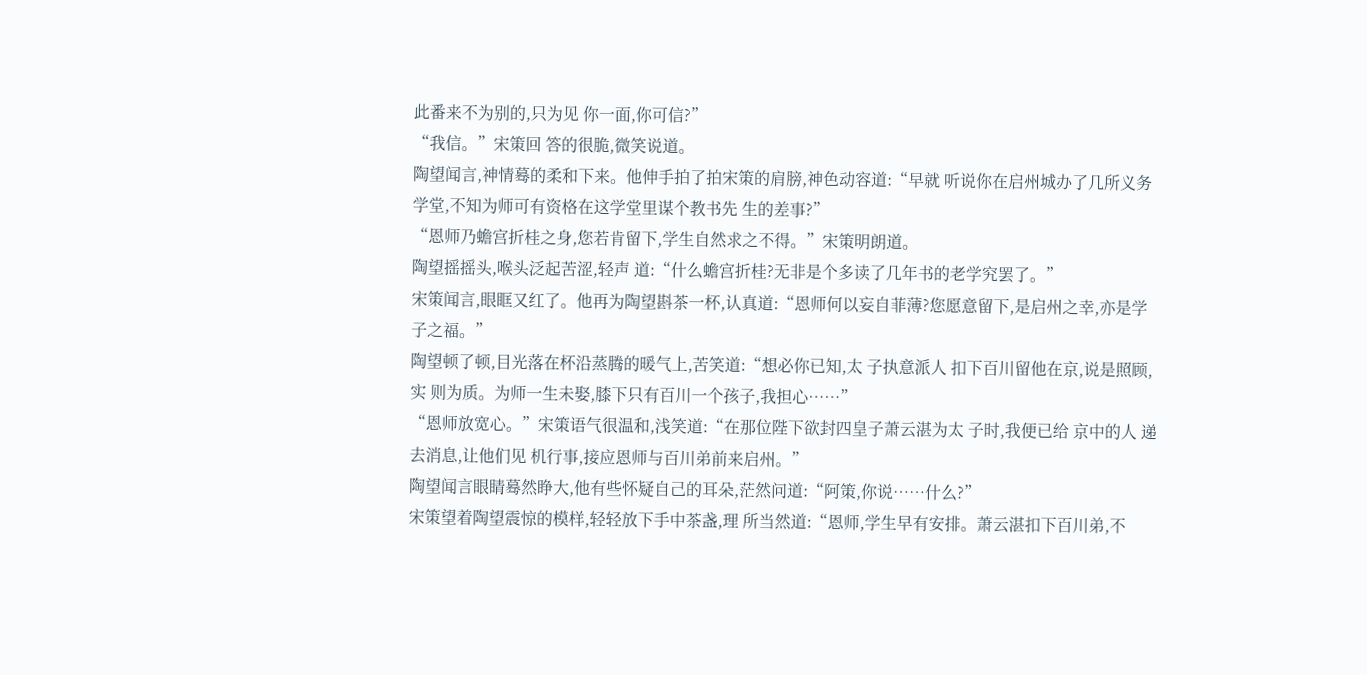此番来不为别的,只为见 你一面,你可信?”
“我信。”宋策回 答的很脆,微笑说道。
陶望闻言,神情蓦的柔和下来。他伸手拍了拍宋策的肩膀,神色动容道:“早就 听说你在启州城办了几所义务学堂,不知为师可有资格在这学堂里谋个教书先 生的差事?”
“恩师乃蟾宫折桂之身,您若肯留下,学生自然求之不得。”宋策明朗道。
陶望摇摇头,喉头泛起苦涩,轻声 道:“什么蟾宫折桂?无非是个多读了几年书的老学究罢了。”
宋策闻言,眼眶又红了。他再为陶望斟茶一杯,认真道:“恩师何以妄自菲薄?您愿意留下,是启州之幸,亦是学子之福。”
陶望顿了顿,目光落在杯沿蒸腾的暖气上,苦笑道:“想必你已知,太 子执意派人 扣下百川留他在京,说是照顾,实 则为质。为师一生未娶,膝下只有百川一个孩子,我担心……”
“恩师放宽心。”宋策语气很温和,浅笑道:“在那位陛下欲封四皇子萧云湛为太 子时,我便已给 京中的人 递去消息,让他们见 机行事,接应恩师与百川弟前来启州。”
陶望闻言眼睛蓦然睁大,他有些怀疑自己的耳朵,茫然问道:“阿策,你说……什么?”
宋策望着陶望震惊的模样,轻轻放下手中茶盏,理 所当然道:“恩师,学生早有安排。萧云湛扣下百川弟,不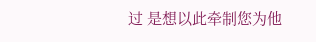过 是想以此牵制您为他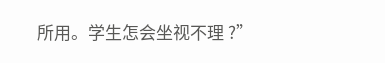所用。学生怎会坐视不理 ?”